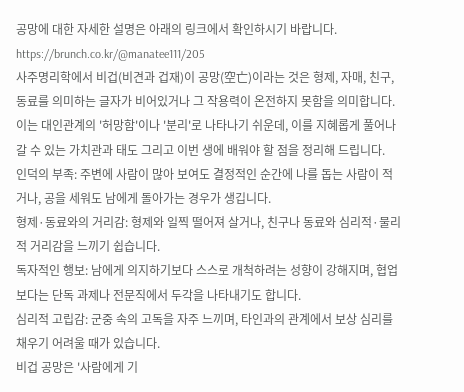공망에 대한 자세한 설명은 아래의 링크에서 확인하시기 바랍니다.
https://brunch.co.kr/@manatee111/205
사주명리학에서 비겁(비견과 겁재)이 공망(空亡)이라는 것은 형제, 자매, 친구, 동료를 의미하는 글자가 비어있거나 그 작용력이 온전하지 못함을 의미합니다. 이는 대인관계의 '허망함'이나 '분리'로 나타나기 쉬운데, 이를 지혜롭게 풀어나갈 수 있는 가치관과 태도 그리고 이번 생에 배워야 할 점을 정리해 드립니다.
인덕의 부족: 주변에 사람이 많아 보여도 결정적인 순간에 나를 돕는 사람이 적거나, 공을 세워도 남에게 돌아가는 경우가 생깁니다.
형제·동료와의 거리감: 형제와 일찍 떨어져 살거나, 친구나 동료와 심리적·물리적 거리감을 느끼기 쉽습니다.
독자적인 행보: 남에게 의지하기보다 스스로 개척하려는 성향이 강해지며, 협업보다는 단독 과제나 전문직에서 두각을 나타내기도 합니다.
심리적 고립감: 군중 속의 고독을 자주 느끼며, 타인과의 관계에서 보상 심리를 채우기 어려울 때가 있습니다.
비겁 공망은 '사람에게 기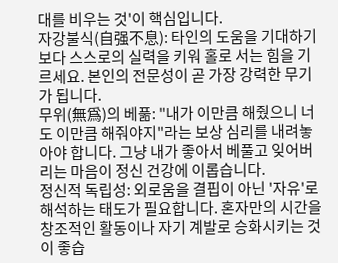대를 비우는 것'이 핵심입니다.
자강불식(自强不息): 타인의 도움을 기대하기보다 스스로의 실력을 키워 홀로 서는 힘을 기르세요. 본인의 전문성이 곧 가장 강력한 무기가 됩니다.
무위(無爲)의 베풂: "내가 이만큼 해줬으니 너도 이만큼 해줘야지"라는 보상 심리를 내려놓아야 합니다. 그냥 내가 좋아서 베풀고 잊어버리는 마음이 정신 건강에 이롭습니다.
정신적 독립성: 외로움을 결핍이 아닌 '자유'로 해석하는 태도가 필요합니다. 혼자만의 시간을 창조적인 활동이나 자기 계발로 승화시키는 것이 좋습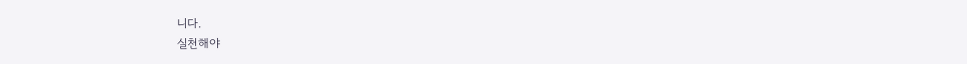니다.
실천해야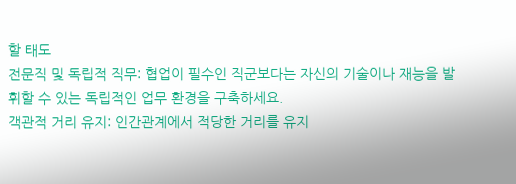할 태도
전문직 및 독립적 직무: 협업이 필수인 직군보다는 자신의 기술이나 재능을 발휘할 수 있는 독립적인 업무 환경을 구축하세요.
객관적 거리 유지: 인간관계에서 적당한 거리를 유지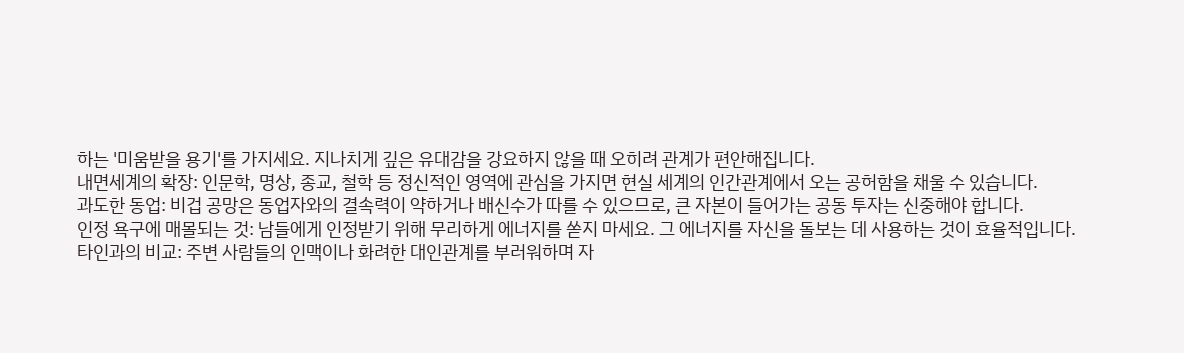하는 '미움받을 용기'를 가지세요. 지나치게 깊은 유대감을 강요하지 않을 때 오히려 관계가 편안해집니다.
내면세계의 확장: 인문학, 명상, 종교, 철학 등 정신적인 영역에 관심을 가지면 현실 세계의 인간관계에서 오는 공허함을 채울 수 있습니다.
과도한 동업: 비겁 공망은 동업자와의 결속력이 약하거나 배신수가 따를 수 있으므로, 큰 자본이 들어가는 공동 투자는 신중해야 합니다.
인정 욕구에 매몰되는 것: 남들에게 인정받기 위해 무리하게 에너지를 쏟지 마세요. 그 에너지를 자신을 돌보는 데 사용하는 것이 효율적입니다.
타인과의 비교: 주변 사람들의 인맥이나 화려한 대인관계를 부러워하며 자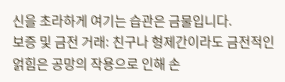신을 초라하게 여기는 습관은 금물입니다.
보증 및 금전 거래: 친구나 형제간이라도 금전적인 얽힘은 공망의 작용으로 인해 손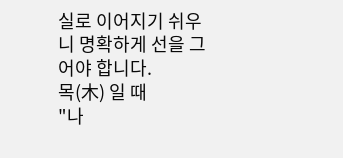실로 이어지기 쉬우니 명확하게 선을 그어야 합니다.
목(木) 일 때
"나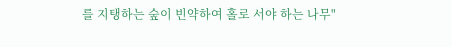를 지탱하는 숲이 빈약하여 홀로 서야 하는 나무"